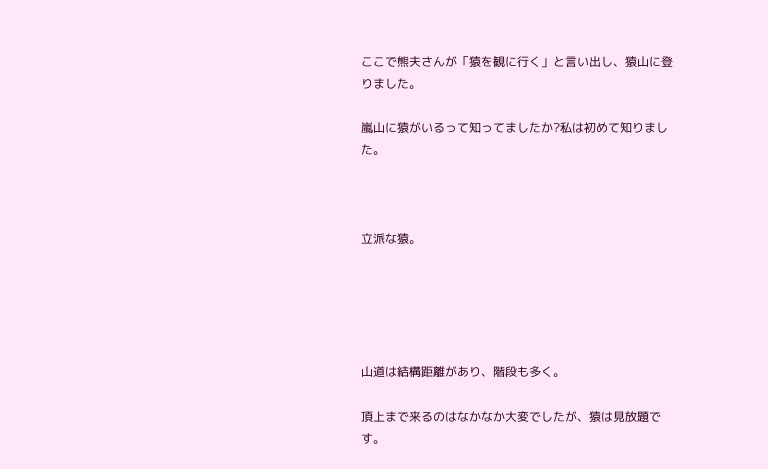ここで熊夫さんが「猿を観に行く」と言い出し、猿山に登りました。

嵐山に猿がいるって知ってましたか?私は初めて知りました。



立派な猿。





山道は結構距離があり、階段も多く。

頂上まで来るのはなかなか大変でしたが、猿は見放題です。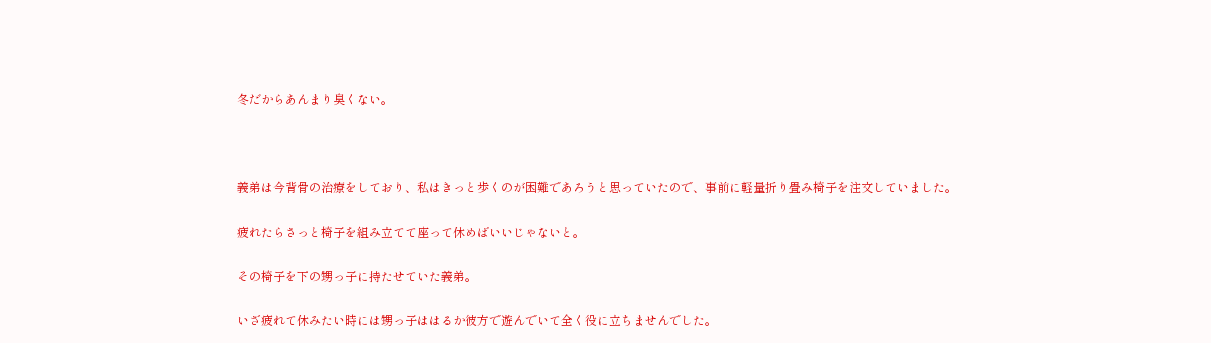冬だからあんまり臭くない。



義弟は今背骨の治療をしており、私はきっと歩くのが困難であろうと思っていたので、事前に軽量折り畳み椅子を注文していました。

疲れたらさっと椅子を組み立てて座って休めばいいじゃないと。

その椅子を下の甥っ子に持たせていた義弟。

いざ疲れて休みたい時には甥っ子ははるか彼方で遊んでいて全く役に立ちませんでした。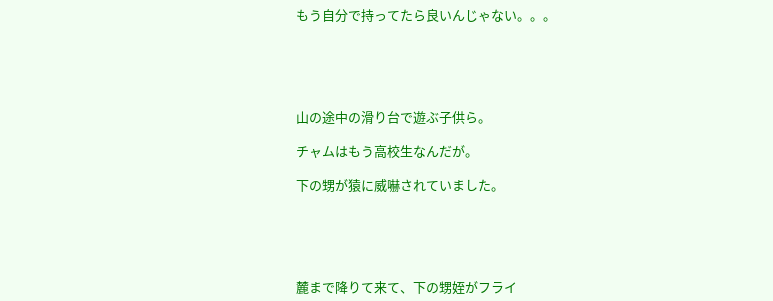もう自分で持ってたら良いんじゃない。。。





山の途中の滑り台で遊ぶ子供ら。

チャムはもう高校生なんだが。

下の甥が猿に威嚇されていました。





麓まで降りて来て、下の甥姪がフライ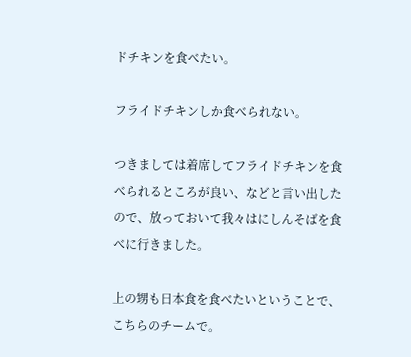ドチキンを食べたい。

フライドチキンしか食べられない。

つきましては着席してフライドチキンを食べられるところが良い、などと言い出したので、放っておいて我々はにしんそばを食べに行きました。

上の甥も日本食を食べたいということで、こちらのチームで。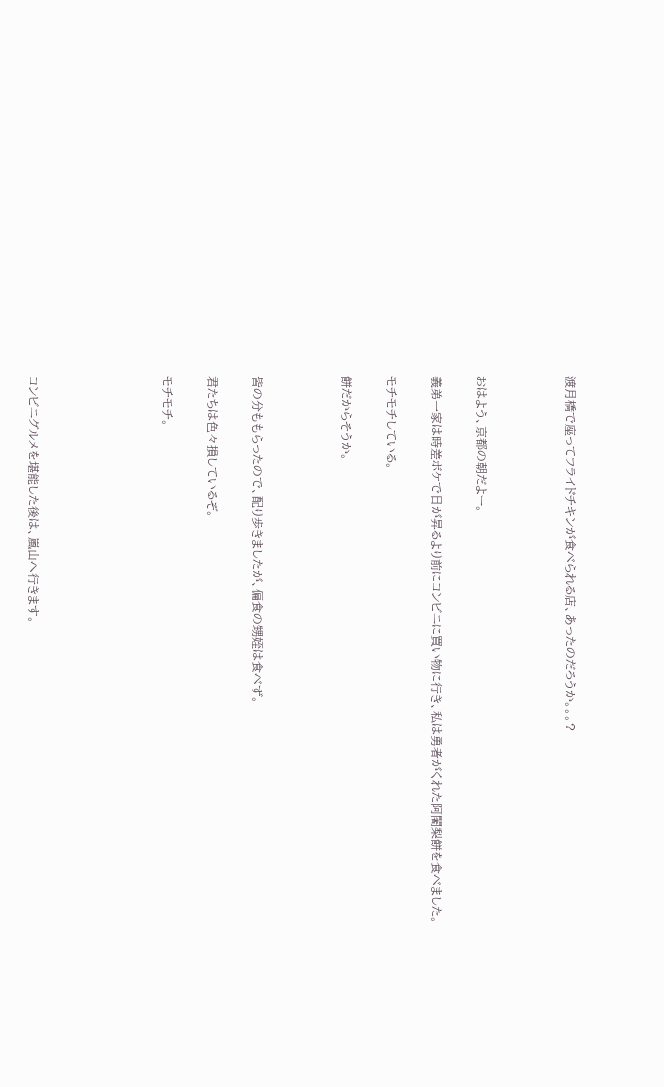渡月橋で座ってフライドチキンが食べられる店、あったのだろうか。。。?



おはよう、京都の朝だよー。

義弟一家は時差ボケで日が昇るより前にコンビニに買い物に行き、私は勇者がくれた阿闍梨餅を食べました。

モチモチしている。

餅だからそうか。



皆の分ももらったので、配り歩きましたが、偏食の甥姪は食べず。

君たちは色々損しているぞ。

モチモチ。





コンビニグルメを堪能した後は、嵐山へ行きます。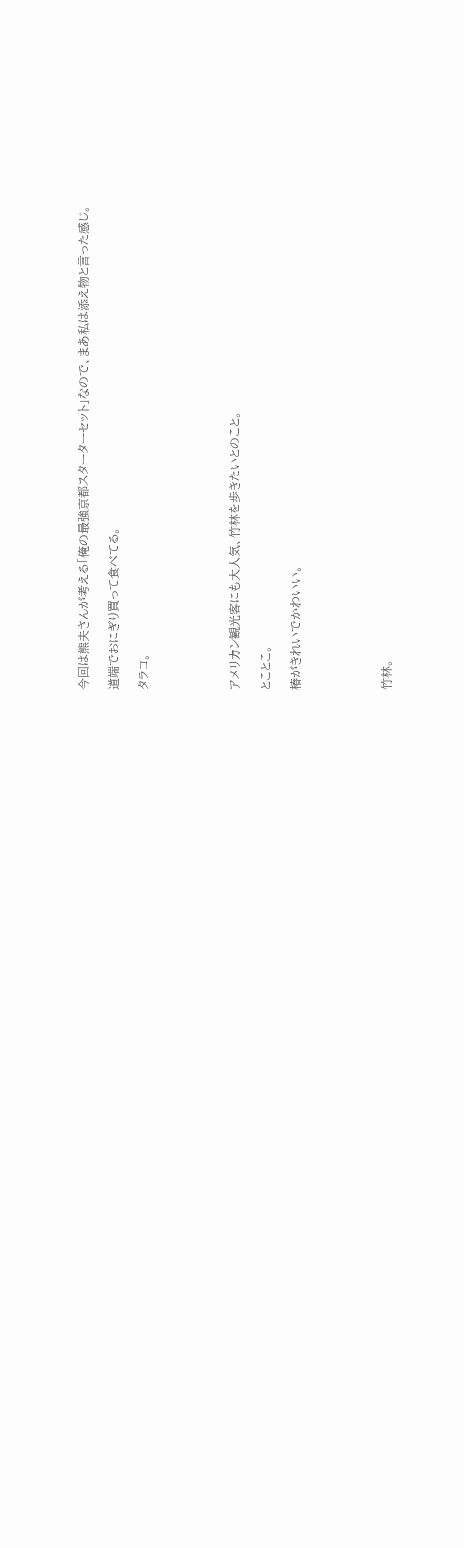今回は熊夫さんが考える「俺の最強京都スターターセット」なので、まあ私は添え物と言った感じ。

道端でおにぎり買って食べてる。

タラコ。





アメリカン観光客にも大人気、竹林を歩きたいとのこと。

とことこ。

椿がきれいでかわいい。





竹林。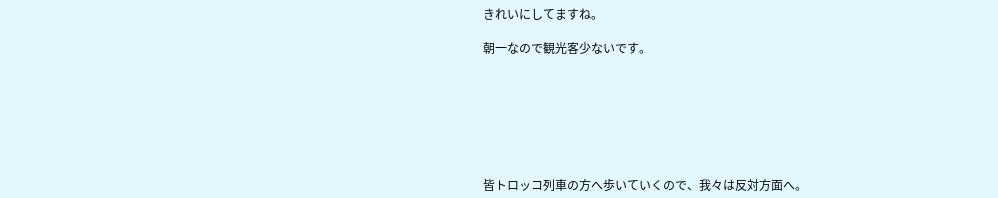きれいにしてますね。

朝一なので観光客少ないです。







皆トロッコ列車の方へ歩いていくので、我々は反対方面へ。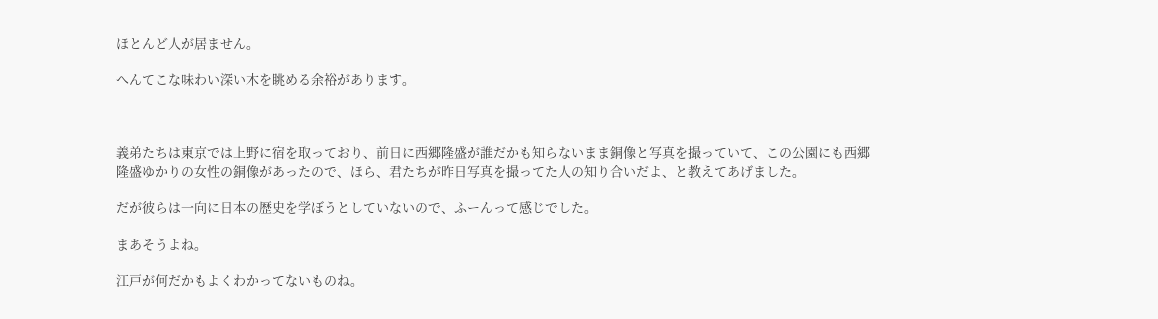ほとんど人が居ません。

へんてこな味わい深い木を眺める余裕があります。



義弟たちは東京では上野に宿を取っており、前日に西郷隆盛が誰だかも知らないまま銅像と写真を撮っていて、この公園にも西郷隆盛ゆかりの女性の銅像があったので、ほら、君たちが昨日写真を撮ってた人の知り合いだよ、と教えてあげました。

だが彼らは一向に日本の歴史を学ぼうとしていないので、ふーんって感じでした。

まあそうよね。

江戸が何だかもよくわかってないものね。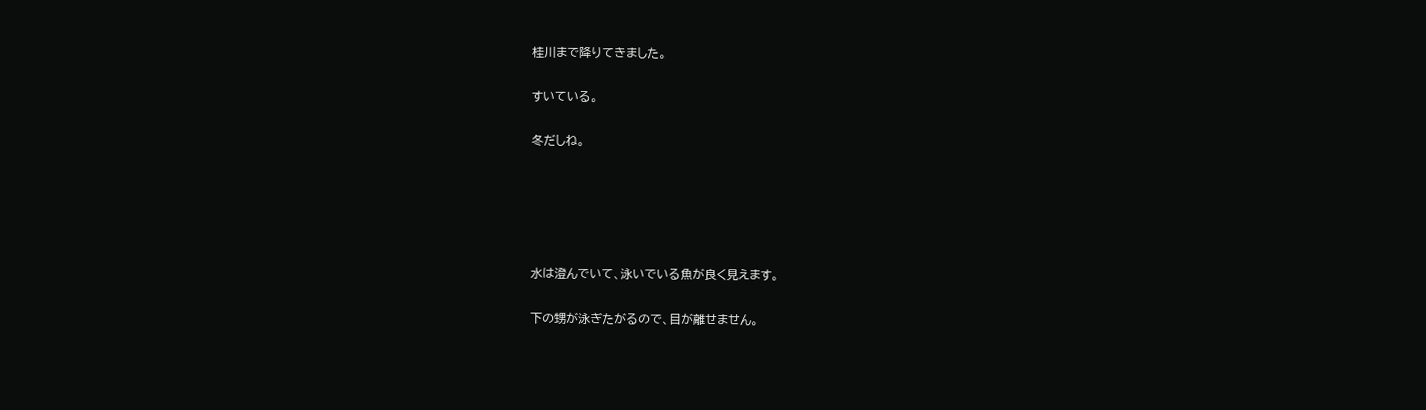桂川まで降りてきました。

すいている。

冬だしね。





水は澄んでいて、泳いでいる魚が良く見えます。

下の甥が泳ぎたがるので、目が離せません。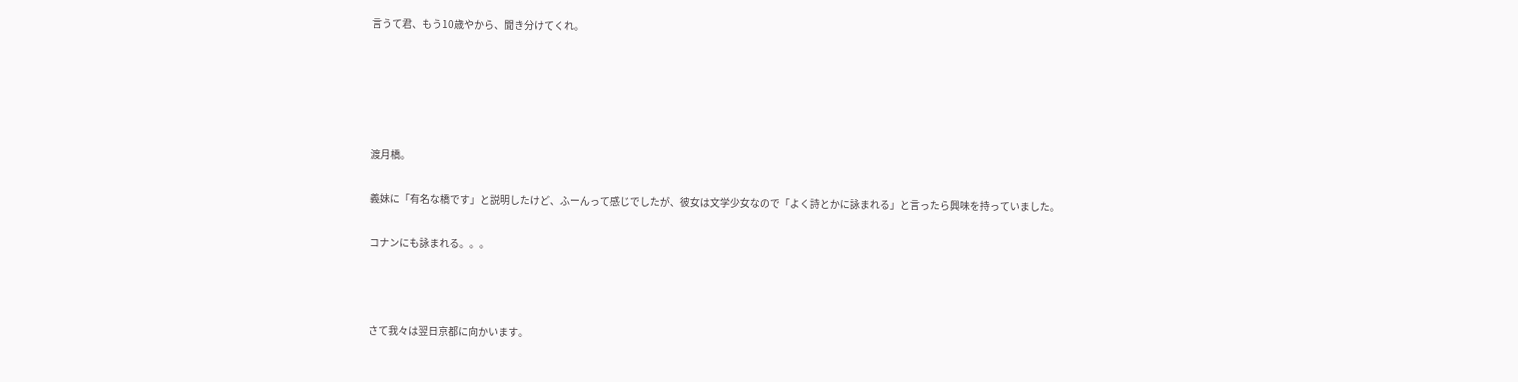言うて君、もう10歳やから、聞き分けてくれ。





渡月橋。

義妹に「有名な橋です」と説明したけど、ふーんって感じでしたが、彼女は文学少女なので「よく詩とかに詠まれる」と言ったら興味を持っていました。

コナンにも詠まれる。。。



さて我々は翌日京都に向かいます。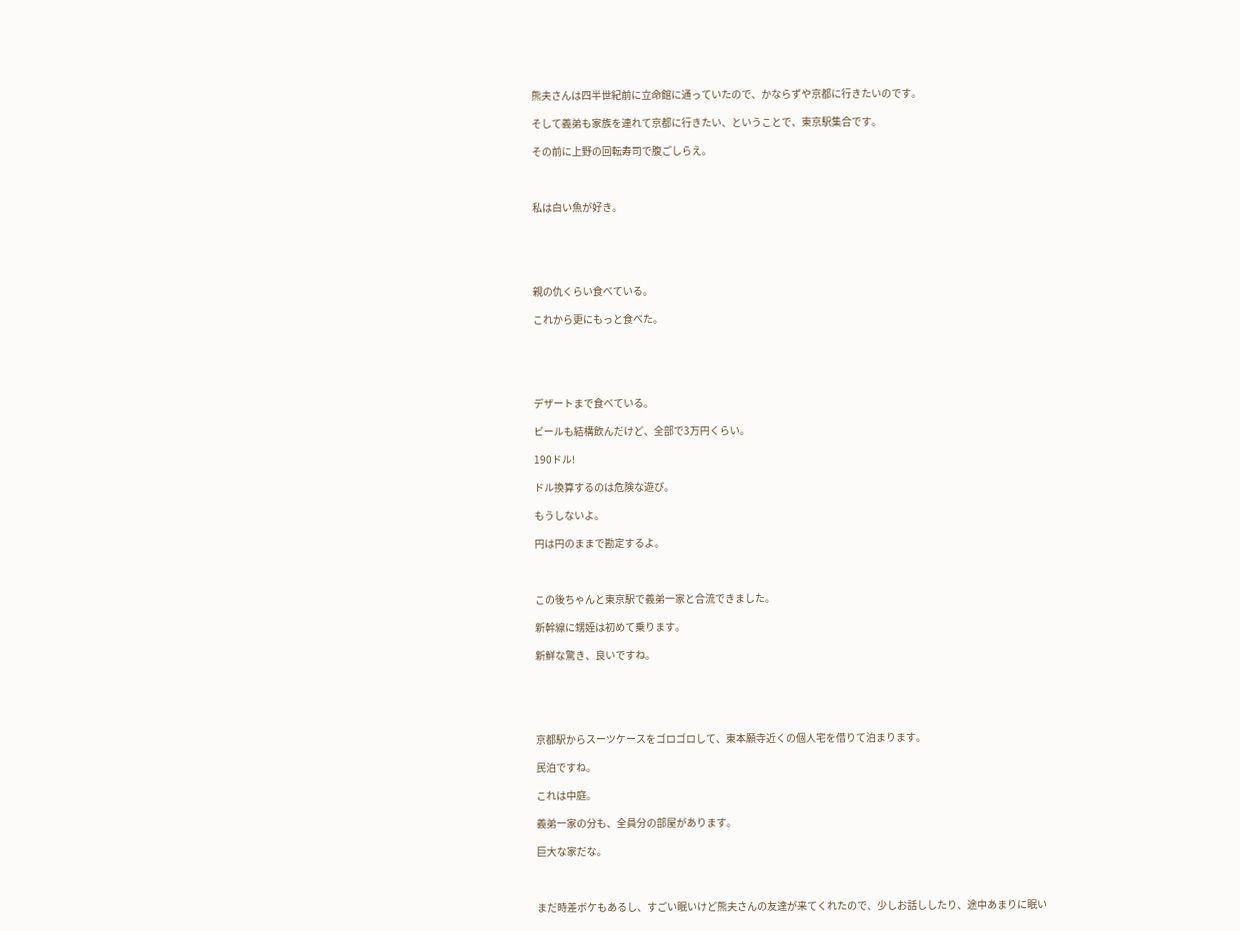熊夫さんは四半世紀前に立命館に通っていたので、かならずや京都に行きたいのです。

そして義弟も家族を連れて京都に行きたい、ということで、東京駅集合です。

その前に上野の回転寿司で腹ごしらえ。



私は白い魚が好き。





親の仇くらい食べている。

これから更にもっと食べた。





デザートまで食べている。

ビールも結構飲んだけど、全部で3万円くらい。

190ドル!

ドル換算するのは危険な遊び。

もうしないよ。

円は円のままで勘定するよ。



この後ちゃんと東京駅で義弟一家と合流できました。

新幹線に甥姪は初めて乗ります。

新鮮な驚き、良いですね。





京都駅からスーツケースをゴロゴロして、東本願寺近くの個人宅を借りて泊まります。

民泊ですね。

これは中庭。

義弟一家の分も、全員分の部屋があります。

巨大な家だな。



まだ時差ボケもあるし、すごい眠いけど熊夫さんの友達が来てくれたので、少しお話ししたり、途中あまりに眠い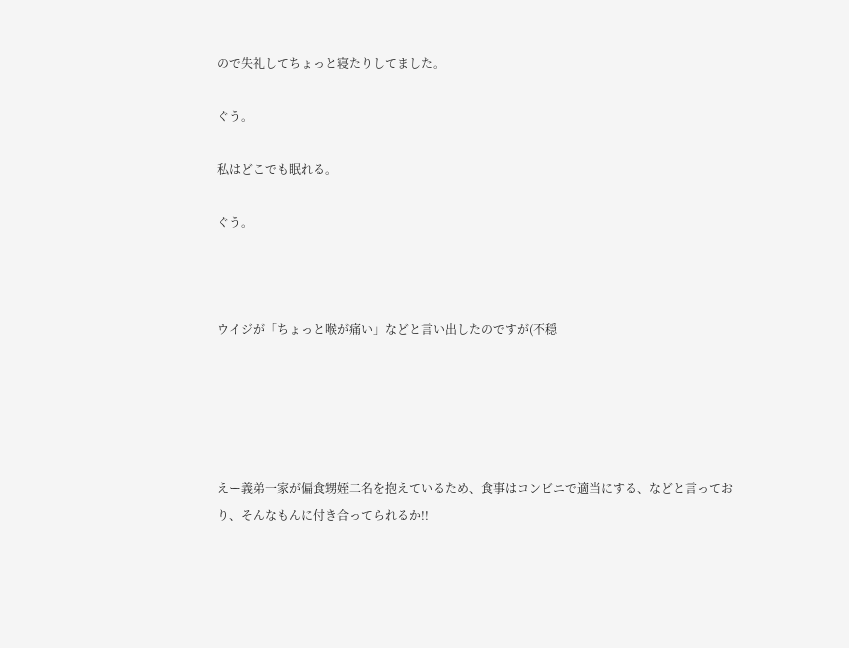ので失礼してちょっと寝たりしてました。

ぐう。

私はどこでも眠れる。

ぐう。



ウイジが「ちょっと喉が痛い」などと言い出したのですが(不穏





えー義弟一家が偏食甥姪二名を抱えているため、食事はコンビニで適当にする、などと言っており、そんなもんに付き合ってられるか!!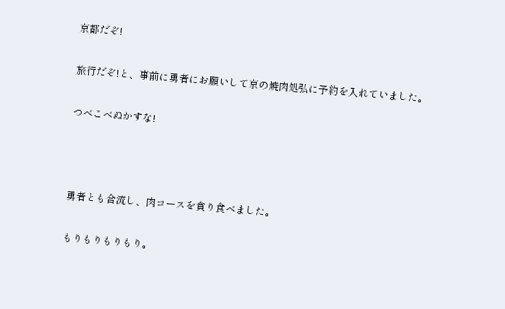京都だぞ!

旅行だぞ!と、事前に勇者にお願いして京の焼肉処弘に予約を入れていました。

つべこべぬかすな!



勇者とも合流し、肉コースを貪り食べました。

もりもりもりもり。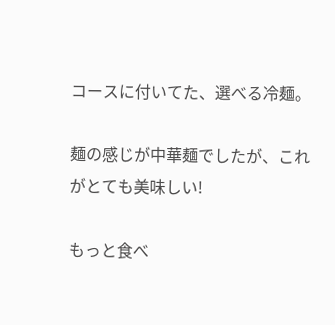コースに付いてた、選べる冷麺。

麺の感じが中華麺でしたが、これがとても美味しい!

もっと食べ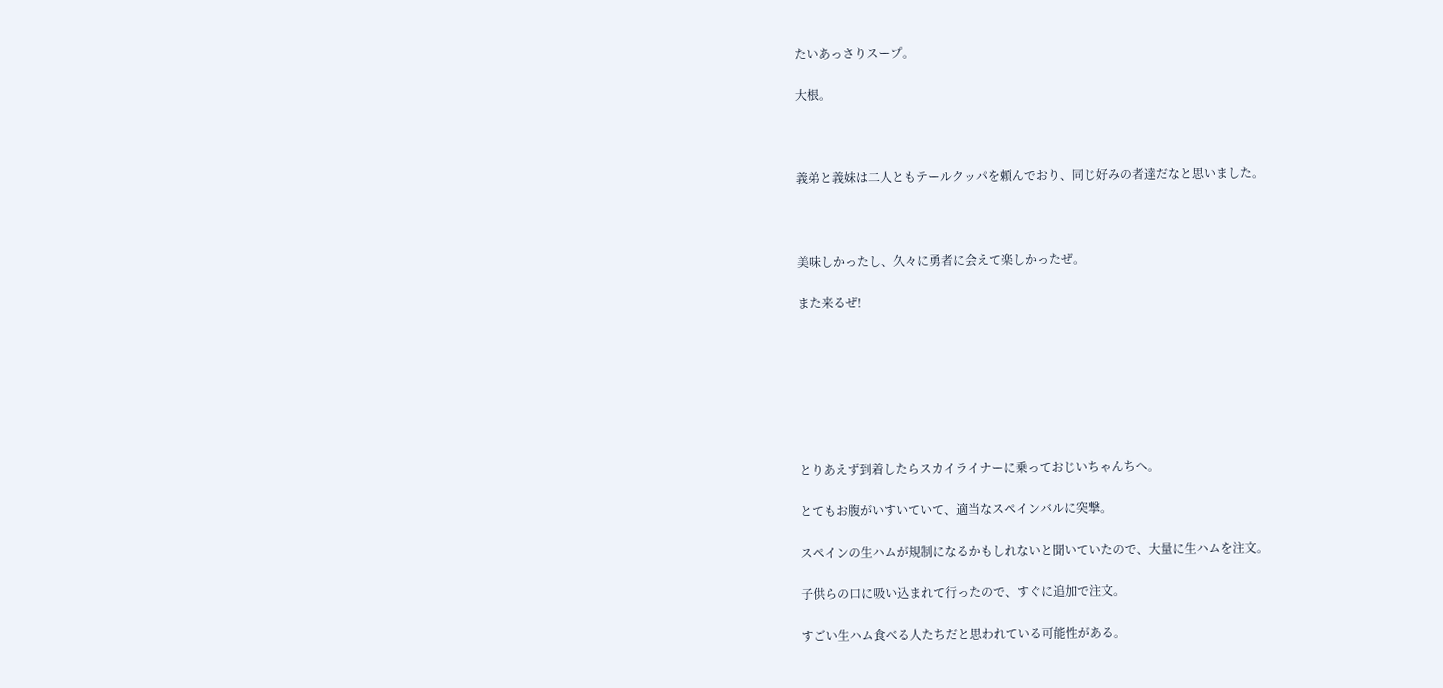たいあっさりスープ。

大根。



義弟と義妹は二人ともテールクッパを頼んでおり、同じ好みの者達だなと思いました。



美味しかったし、久々に勇者に会えて楽しかったぜ。

また来るぜ!







とりあえず到着したらスカイライナーに乗っておじいちゃんちへ。

とてもお腹がいすいていて、適当なスペインバルに突撃。

スペインの生ハムが規制になるかもしれないと聞いていたので、大量に生ハムを注文。

子供らの口に吸い込まれて行ったので、すぐに追加で注文。

すごい生ハム食べる人たちだと思われている可能性がある。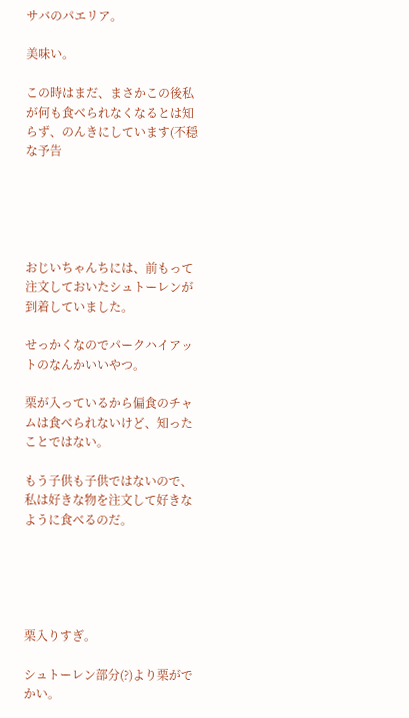サバのパエリア。

美味い。

この時はまだ、まさかこの後私が何も食べられなくなるとは知らず、のんきにしています(不穏な予告





おじいちゃんちには、前もって注文しておいたシュトーレンが到着していました。

せっかくなのでパークハイアットのなんかいいやつ。

栗が入っているから偏食のチャムは食べられないけど、知ったことではない。

もう子供も子供ではないので、私は好きな物を注文して好きなように食べるのだ。





栗入りすぎ。

シュトーレン部分(?)より栗がでかい。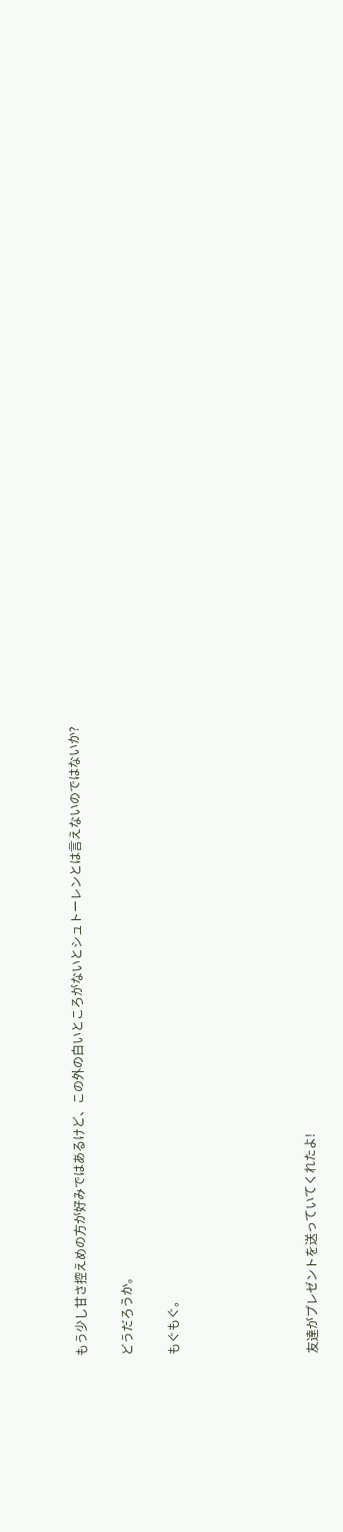もう少し甘さ控えめの方が好みではあるけど、この外の白いところがないとシュトーレンとは言えないのではないか?

どうだろうか。

もぐもぐ。





友達がプレゼントを送っていてくれたよ!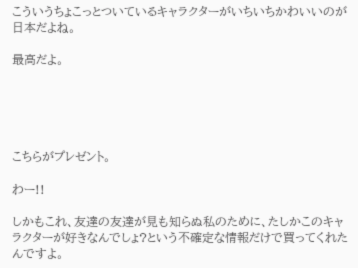こういうちょこっとついているキャラクターがいちいちかわいいのが日本だよね。

最高だよ。





こちらがプレゼント。

わー!!

しかもこれ、友達の友達が見も知らぬ私のために、たしかこのキャラクターが好きなんでしょ?という不確定な情報だけで買ってくれたんですよ。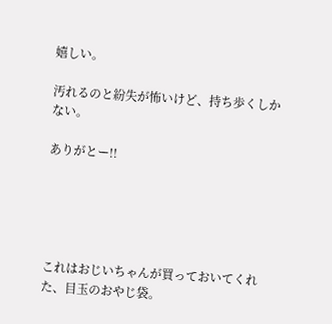嬉しい。

汚れるのと紛失が怖いけど、持ち歩くしかない。

ありがとー!!





これはおじいちゃんが買っておいてくれた、目玉のおやじ袋。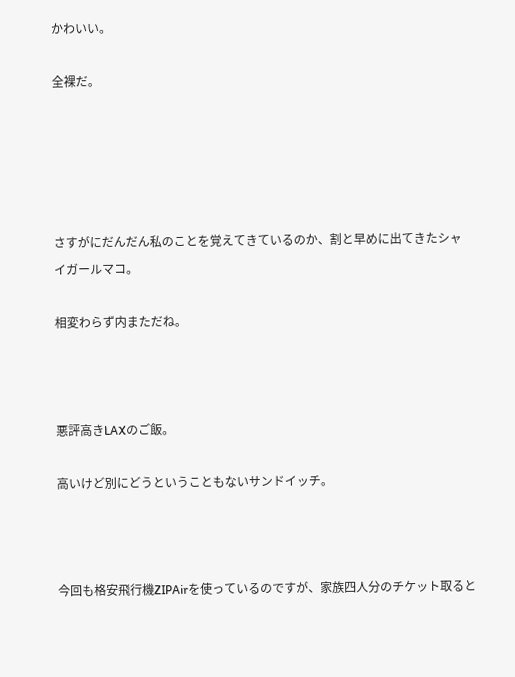かわいい。

全裸だ。





さすがにだんだん私のことを覚えてきているのか、割と早めに出てきたシャイガールマコ。

相変わらず内まただね。



悪評高きLAXのご飯。

高いけど別にどうということもないサンドイッチ。



今回も格安飛行機ZIPAirを使っているのですが、家族四人分のチケット取ると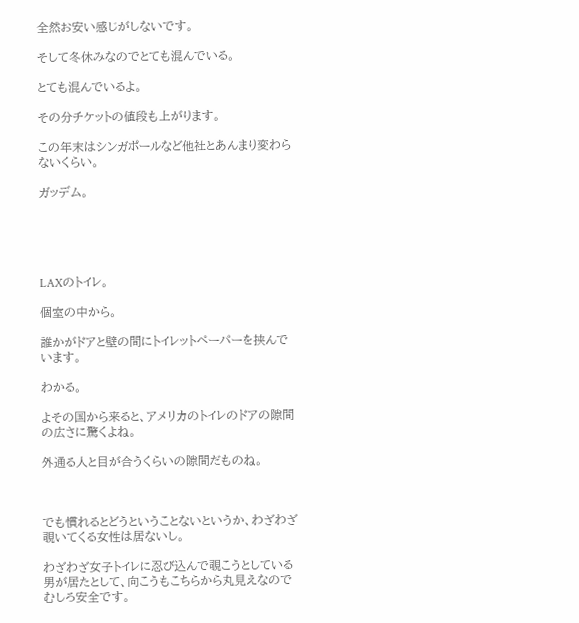全然お安い感じがしないです。

そして冬休みなのでとても混んでいる。

とても混んでいるよ。

その分チケットの値段も上がります。

この年末はシンガポールなど他社とあんまり変わらないくらい。

ガッデム。





LAXのトイレ。

個室の中から。

誰かがドアと壁の間にトイレットペーパーを挟んでいます。

わかる。

よその国から来ると、アメリカのトイレのドアの隙間の広さに驚くよね。

外通る人と目が合うくらいの隙間だものね。



でも慣れるとどうということないというか、わざわざ覗いてくる女性は居ないし。

わざわざ女子トイレに忍び込んで覗こうとしている男が居たとして、向こうもこちらから丸見えなのでむしろ安全です。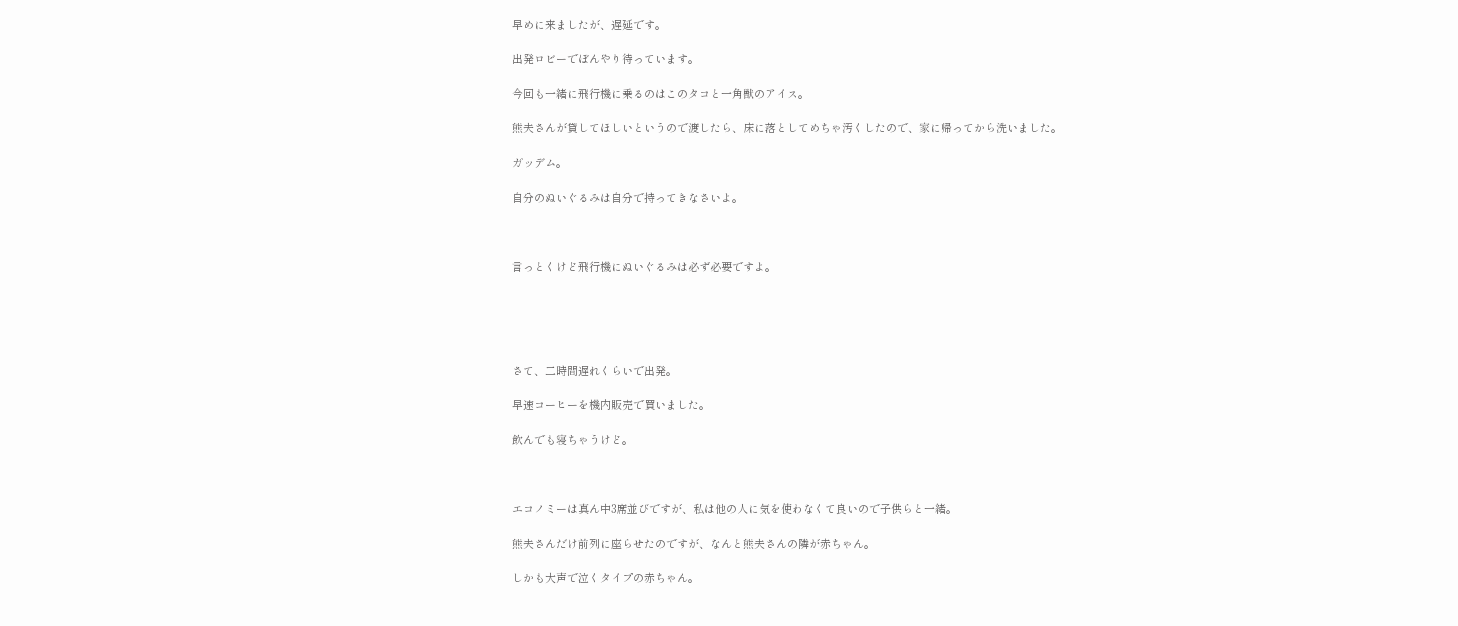早めに来ましたが、遅延です。

出発ロビーでぼんやり待っています。

今回も一緒に飛行機に乗るのはこのタコと一角獣のアイス。

熊夫さんが貸してほしいというので渡したら、床に落としてめちゃ汚くしたので、家に帰ってから洗いました。

ガッデム。

自分のぬいぐるみは自分で持ってきなさいよ。



言っとくけど飛行機にぬいぐるみは必ず必要ですよ。





さて、二時間遅れくらいで出発。

早速コーヒーを機内販売で買いました。

飲んでも寝ちゃうけど。



エコノミーは真ん中3席並びですが、私は他の人に気を使わなくて良いので子供らと一緒。

熊夫さんだけ前列に座らせたのですが、なんと熊夫さんの隣が赤ちゃん。

しかも大声で泣くタイプの赤ちゃん。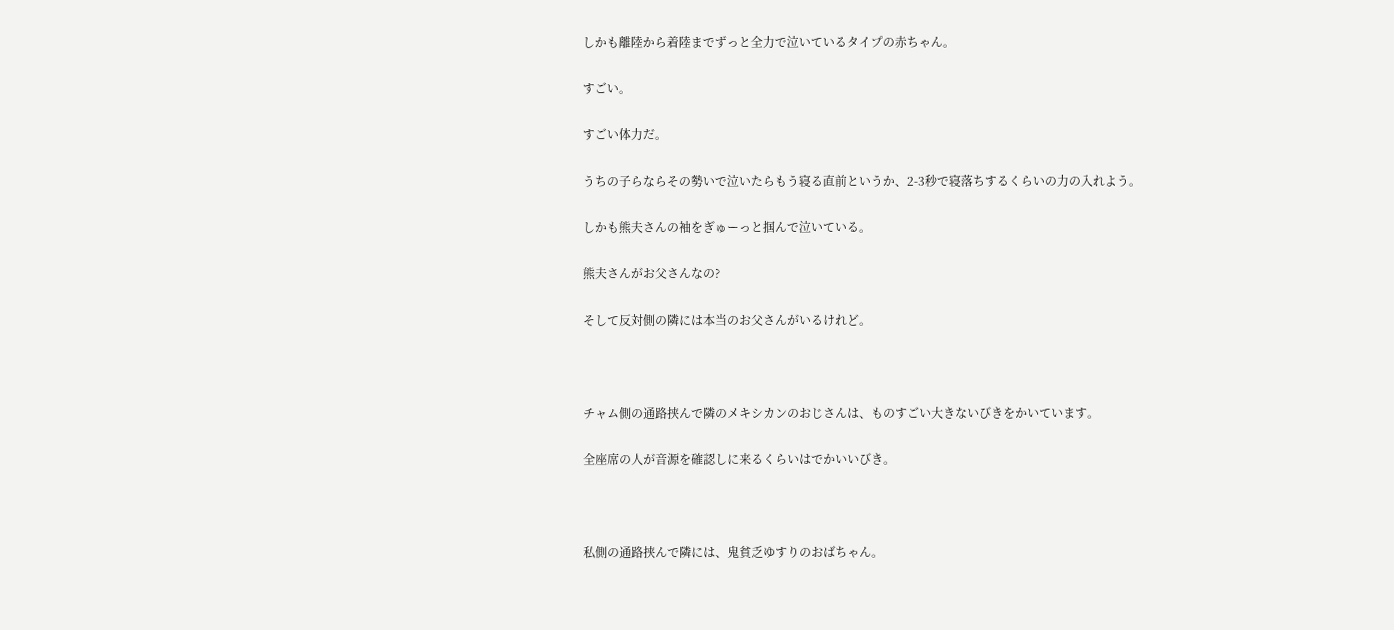しかも離陸から着陸までずっと全力で泣いているタイプの赤ちゃん。

すごい。

すごい体力だ。

うちの子らならその勢いで泣いたらもう寝る直前というか、2-3秒で寝落ちするくらいの力の入れよう。

しかも熊夫さんの袖をぎゅーっと掴んで泣いている。

熊夫さんがお父さんなの?

そして反対側の隣には本当のお父さんがいるけれど。



チャム側の通路挟んで隣のメキシカンのおじさんは、ものすごい大きないびきをかいています。

全座席の人が音源を確認しに来るくらいはでかいいびき。



私側の通路挟んで隣には、鬼貧乏ゆすりのおばちゃん。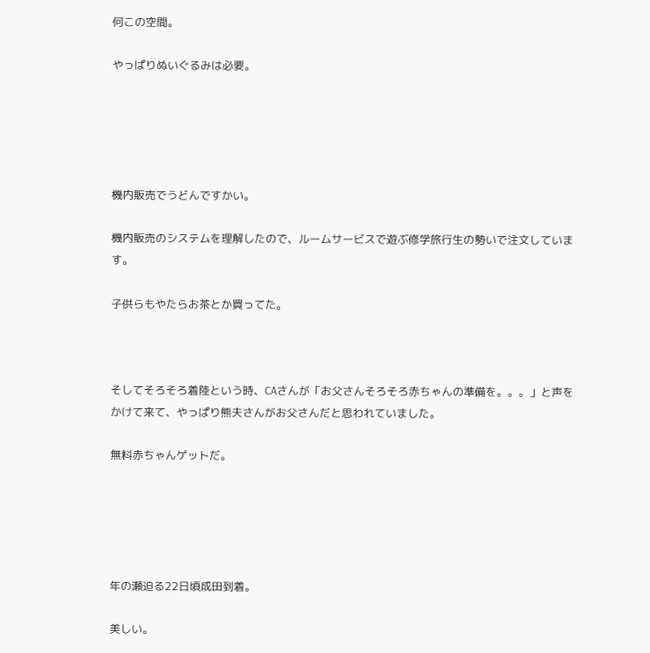何この空間。

やっぱりぬいぐるみは必要。





機内販売でうどんですかい。

機内販売のシステムを理解したので、ルームサービスで遊ぶ修学旅行生の勢いで注文しています。

子供らもやたらお茶とか買ってた。



そしてそろそろ着陸という時、CAさんが「お父さんそろそろ赤ちゃんの準備を。。。」と声をかけて来て、やっぱり熊夫さんがお父さんだと思われていました。

無料赤ちゃんゲットだ。





年の瀬迫る22日頃成田到着。

美しい。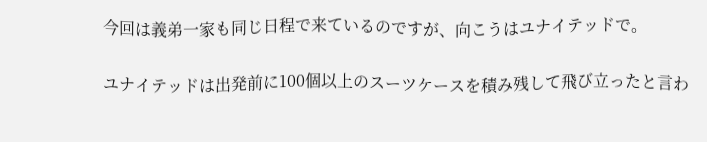今回は義弟一家も同じ日程で来ているのですが、向こうはユナイテッドで。

ユナイテッドは出発前に100個以上のスーツケースを積み残して飛び立ったと言わ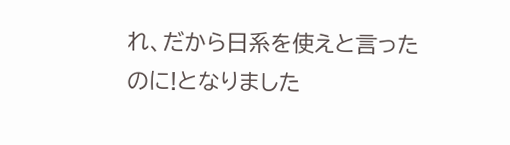れ、だから日系を使えと言ったのに!となりました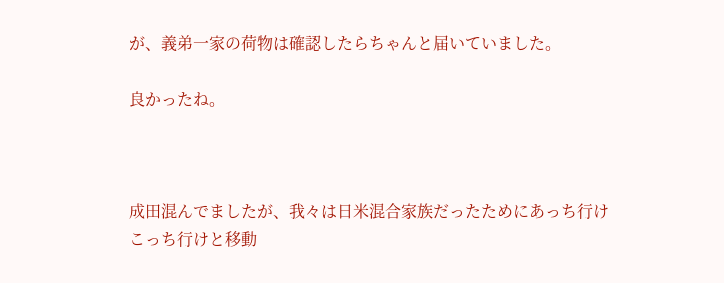が、義弟一家の荷物は確認したらちゃんと届いていました。

良かったね。



成田混んでましたが、我々は日米混合家族だったためにあっち行けこっち行けと移動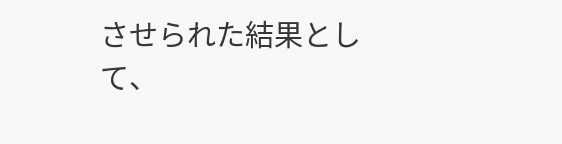させられた結果として、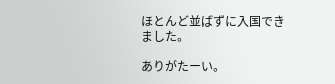ほとんど並ばずに入国できました。

ありがたーい。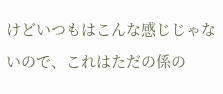けどいつもはこんな感じじゃないので、これはただの係の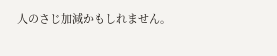人のさじ加減かもしれません。